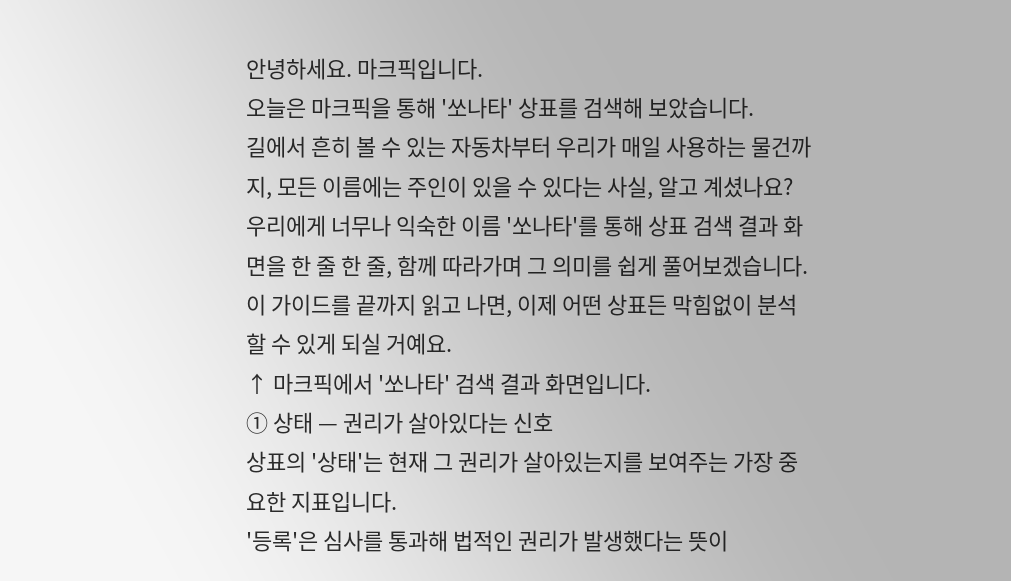안녕하세요. 마크픽입니다.
오늘은 마크픽을 통해 '쏘나타' 상표를 검색해 보았습니다.
길에서 흔히 볼 수 있는 자동차부터 우리가 매일 사용하는 물건까지, 모든 이름에는 주인이 있을 수 있다는 사실, 알고 계셨나요?
우리에게 너무나 익숙한 이름 '쏘나타'를 통해 상표 검색 결과 화면을 한 줄 한 줄, 함께 따라가며 그 의미를 쉽게 풀어보겠습니다.
이 가이드를 끝까지 읽고 나면, 이제 어떤 상표든 막힘없이 분석할 수 있게 되실 거예요.
↑ 마크픽에서 '쏘나타' 검색 결과 화면입니다.
① 상태 — 권리가 살아있다는 신호
상표의 '상태'는 현재 그 권리가 살아있는지를 보여주는 가장 중요한 지표입니다.
'등록'은 심사를 통과해 법적인 권리가 발생했다는 뜻이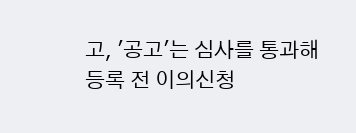고, '공고'는 심사를 통과해 등록 전 이의신청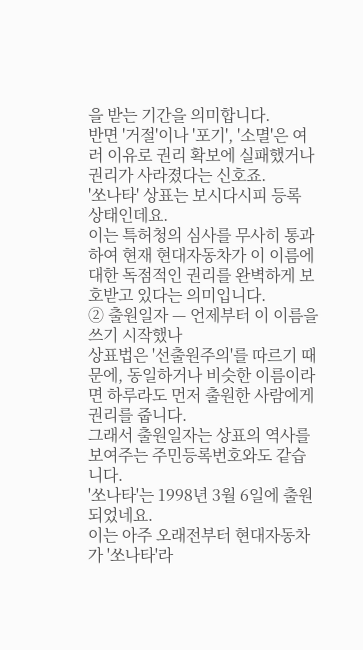을 받는 기간을 의미합니다.
반면 '거절'이나 '포기', '소멸'은 여러 이유로 권리 확보에 실패했거나 권리가 사라졌다는 신호죠.
'쏘나타' 상표는 보시다시피 등록 상태인데요.
이는 특허청의 심사를 무사히 통과하여 현재 현대자동차가 이 이름에 대한 독점적인 권리를 완벽하게 보호받고 있다는 의미입니다.
② 출원일자 — 언제부터 이 이름을 쓰기 시작했나
상표법은 '선출원주의'를 따르기 때문에, 동일하거나 비슷한 이름이라면 하루라도 먼저 출원한 사람에게 권리를 줍니다.
그래서 출원일자는 상표의 역사를 보여주는 주민등록번호와도 같습니다.
'쏘나타'는 1998년 3월 6일에 출원되었네요.
이는 아주 오래전부터 현대자동차가 '쏘나타'라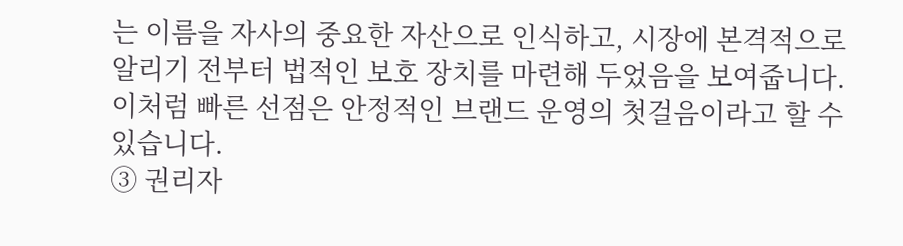는 이름을 자사의 중요한 자산으로 인식하고, 시장에 본격적으로 알리기 전부터 법적인 보호 장치를 마련해 두었음을 보여줍니다.
이처럼 빠른 선점은 안정적인 브랜드 운영의 첫걸음이라고 할 수 있습니다.
③ 권리자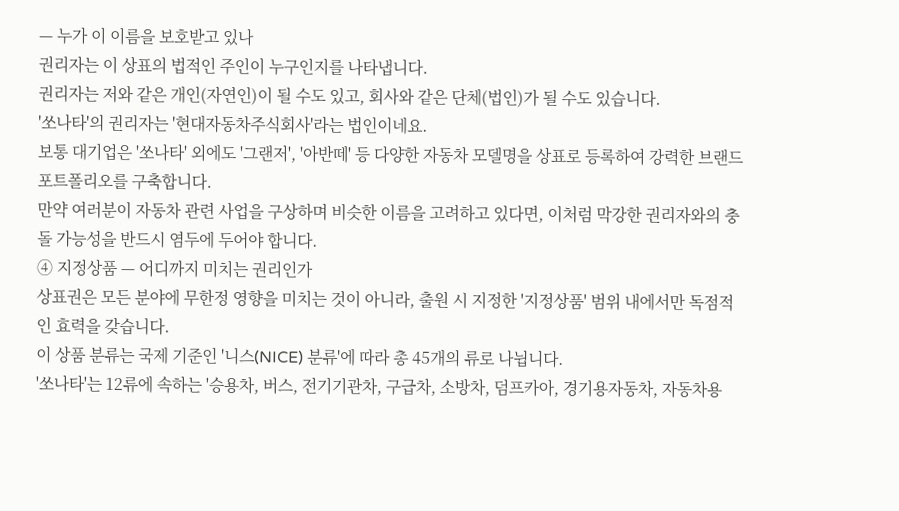— 누가 이 이름을 보호받고 있나
권리자는 이 상표의 법적인 주인이 누구인지를 나타냅니다.
권리자는 저와 같은 개인(자연인)이 될 수도 있고, 회사와 같은 단체(법인)가 될 수도 있습니다.
'쏘나타'의 권리자는 '현대자동차주식회사'라는 법인이네요.
보통 대기업은 '쏘나타' 외에도 '그랜저', '아반떼' 등 다양한 자동차 모델명을 상표로 등록하여 강력한 브랜드 포트폴리오를 구축합니다.
만약 여러분이 자동차 관련 사업을 구상하며 비슷한 이름을 고려하고 있다면, 이처럼 막강한 권리자와의 충돌 가능성을 반드시 염두에 두어야 합니다.
④ 지정상품 — 어디까지 미치는 권리인가
상표권은 모든 분야에 무한정 영향을 미치는 것이 아니라, 출원 시 지정한 '지정상품' 범위 내에서만 독점적인 효력을 갖습니다.
이 상품 분류는 국제 기준인 '니스(NICE) 분류'에 따라 총 45개의 류로 나뉩니다.
'쏘나타'는 12류에 속하는 '승용차, 버스, 전기기관차, 구급차, 소방차, 덤프카아, 경기용자동차, 자동차용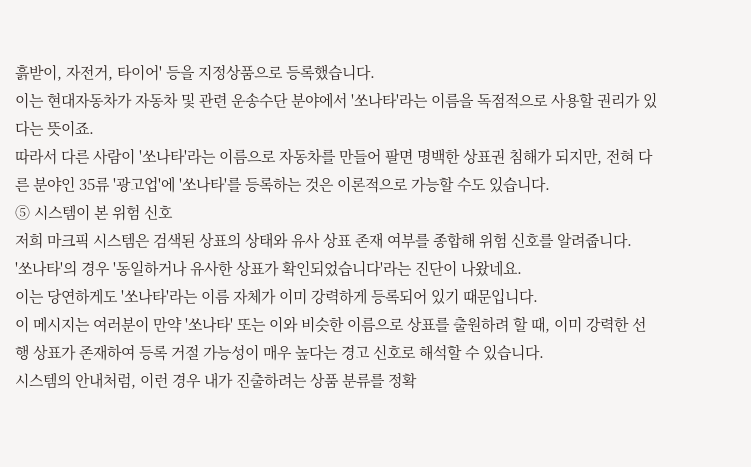흙받이, 자전거, 타이어' 등을 지정상품으로 등록했습니다.
이는 현대자동차가 자동차 및 관련 운송수단 분야에서 '쏘나타'라는 이름을 독점적으로 사용할 권리가 있다는 뜻이죠.
따라서 다른 사람이 '쏘나타'라는 이름으로 자동차를 만들어 팔면 명백한 상표권 침해가 되지만, 전혀 다른 분야인 35류 '광고업'에 '쏘나타'를 등록하는 것은 이론적으로 가능할 수도 있습니다.
⑤ 시스템이 본 위험 신호
저희 마크픽 시스템은 검색된 상표의 상태와 유사 상표 존재 여부를 종합해 위험 신호를 알려줍니다.
'쏘나타'의 경우 '동일하거나 유사한 상표가 확인되었습니다'라는 진단이 나왔네요.
이는 당연하게도 '쏘나타'라는 이름 자체가 이미 강력하게 등록되어 있기 때문입니다.
이 메시지는 여러분이 만약 '쏘나타' 또는 이와 비슷한 이름으로 상표를 출원하려 할 때, 이미 강력한 선행 상표가 존재하여 등록 거절 가능성이 매우 높다는 경고 신호로 해석할 수 있습니다.
시스템의 안내처럼, 이런 경우 내가 진출하려는 상품 분류를 정확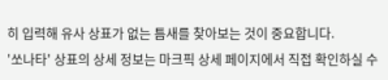히 입력해 유사 상표가 없는 틈새를 찾아보는 것이 중요합니다.
'쏘나타' 상표의 상세 정보는 마크픽 상세 페이지에서 직접 확인하실 수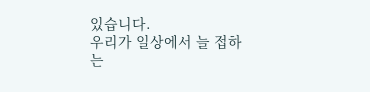있습니다.
우리가 일상에서 늘 접하는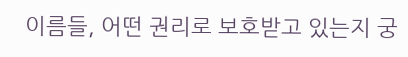이름들, 어떤 권리로 보호받고 있는지 궁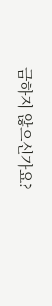금하지 않으신가요?